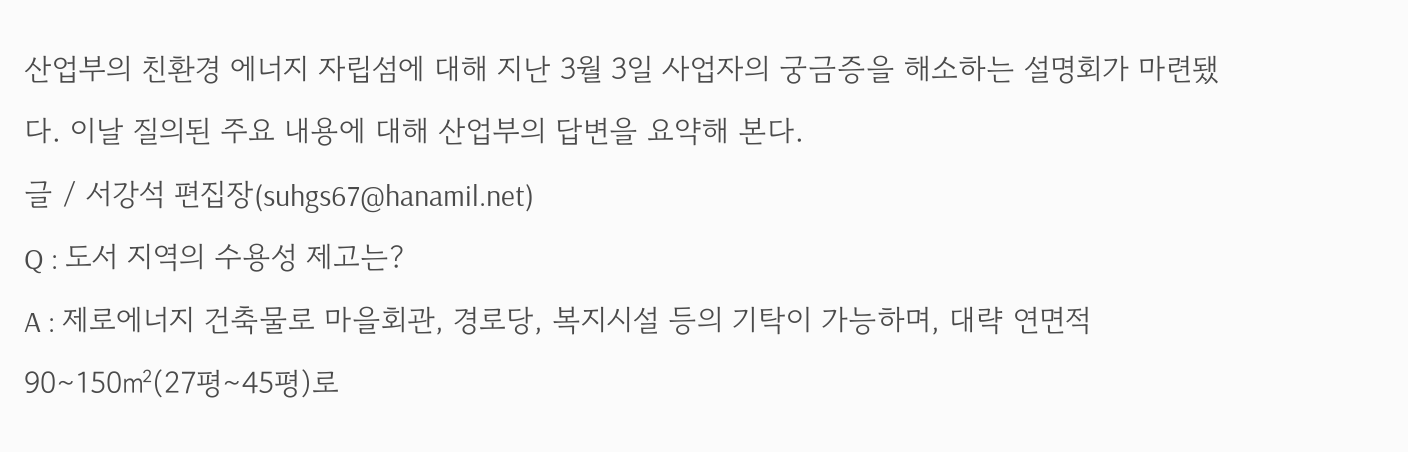산업부의 친환경 에너지 자립섬에 대해 지난 3월 3일 사업자의 궁금증을 해소하는 설명회가 마련됐다. 이날 질의된 주요 내용에 대해 산업부의 답변을 요약해 본다.
글 / 서강석 편집장(suhgs67@hanamil.net)
Q : 도서 지역의 수용성 제고는?
A : 제로에너지 건축물로 마을회관, 경로당, 복지시설 등의 기탁이 가능하며, 대략 연면적 90∼150㎡(27평∼45평)로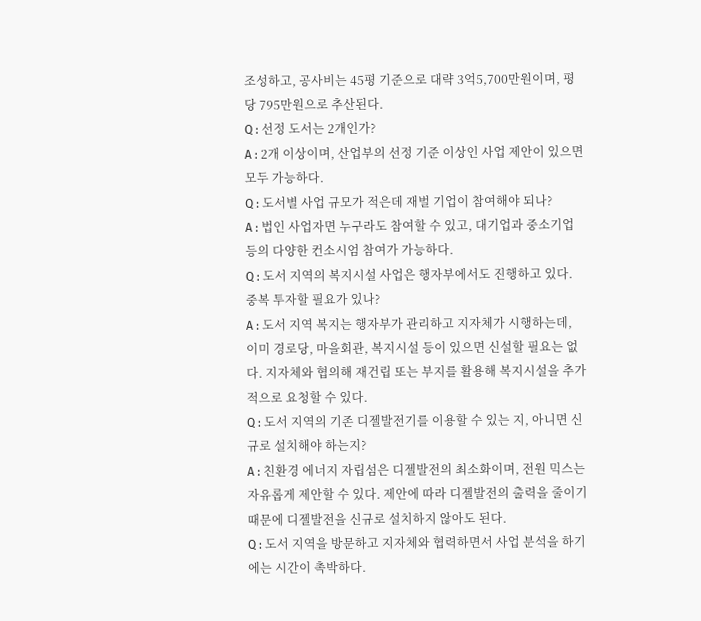조성하고, 공사비는 45평 기준으로 대략 3억5,700만원이며, 평당 795만원으로 추산된다.
Q : 선정 도서는 2개인가?
A : 2개 이상이며, 산업부의 선정 기준 이상인 사업 제안이 있으면 모두 가능하다.
Q : 도서별 사업 규모가 적은데 재벌 기업이 참여해야 되나?
A : 법인 사업자면 누구라도 참여할 수 있고, 대기업과 중소기업 등의 다양한 컨소시엄 참여가 가능하다.
Q : 도서 지역의 복지시설 사업은 행자부에서도 진행하고 있다. 중복 투자할 필요가 있나?
A : 도서 지역 복지는 행자부가 관리하고 지자체가 시행하는데, 이미 경로당, 마을회관, 복지시설 등이 있으면 신설할 필요는 없다. 지자체와 협의해 재건립 또는 부지를 활용해 복지시설을 추가적으로 요청할 수 있다.
Q : 도서 지역의 기존 디젤발전기를 이용할 수 있는 지, 아니면 신규로 설치해야 하는지?
A : 친환경 에너지 자립섬은 디젤발전의 최소화이며, 전원 믹스는 자유롭게 제안할 수 있다. 제안에 따라 디젤발전의 출력을 줄이기 때문에 디젤발전을 신규로 설치하지 않아도 된다.
Q : 도서 지역을 방문하고 지자체와 협력하면서 사업 분석을 하기에는 시간이 촉박하다.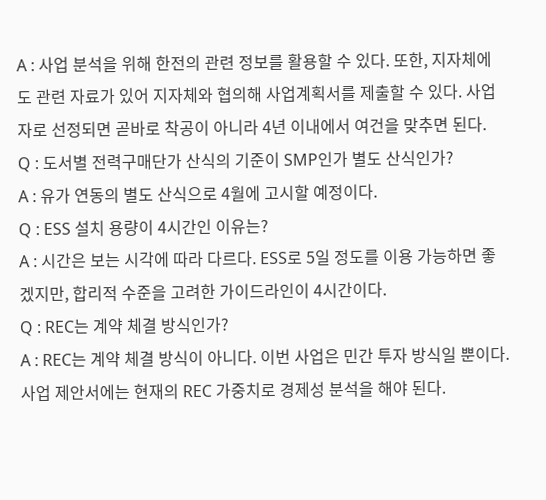A : 사업 분석을 위해 한전의 관련 정보를 활용할 수 있다. 또한, 지자체에도 관련 자료가 있어 지자체와 협의해 사업계획서를 제출할 수 있다. 사업자로 선정되면 곧바로 착공이 아니라 4년 이내에서 여건을 맞추면 된다.
Q : 도서별 전력구매단가 산식의 기준이 SMP인가 별도 산식인가?
A : 유가 연동의 별도 산식으로 4월에 고시할 예정이다.
Q : ESS 설치 용량이 4시간인 이유는?
A : 시간은 보는 시각에 따라 다르다. ESS로 5일 정도를 이용 가능하면 좋겠지만, 합리적 수준을 고려한 가이드라인이 4시간이다.
Q : REC는 계약 체결 방식인가?
A : REC는 계약 체결 방식이 아니다. 이번 사업은 민간 투자 방식일 뿐이다. 사업 제안서에는 현재의 REC 가중치로 경제성 분석을 해야 된다.